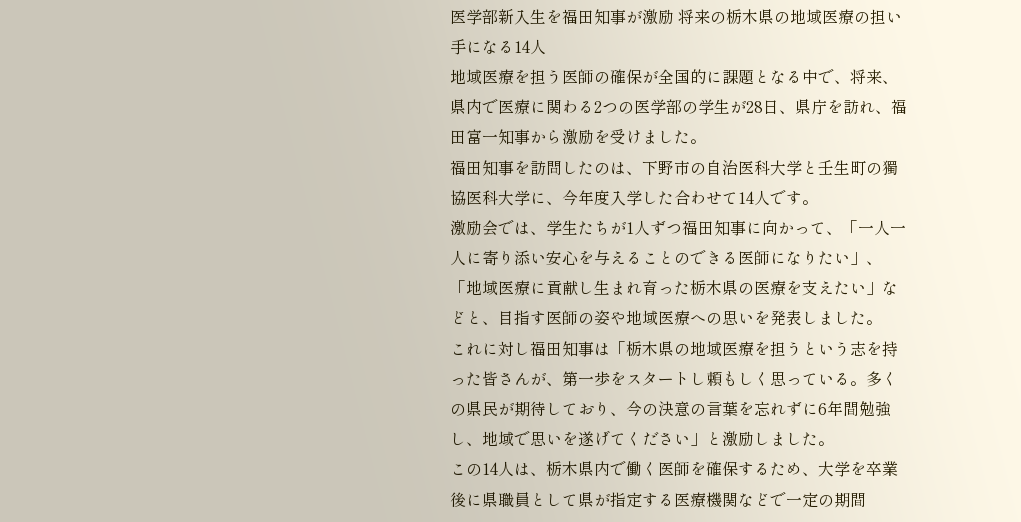医学部新入生を福田知事が激励 将来の栃木県の地域医療の担い手になる14人
地域医療を担う医師の確保が全国的に課題となる中で、将来、県内で医療に関わる2つの医学部の学生が28日、県庁を訪れ、福田富一知事から激励を受けました。
福田知事を訪問したのは、下野市の自治医科大学と壬生町の獨協医科大学に、今年度入学した合わせて14人です。
激励会では、学生たちが1人ずつ福田知事に向かって、「一人一人に寄り添い安心を与えることのできる医師になりたい」、「地域医療に貢献し生まれ育った栃木県の医療を支えたい」などと、目指す医師の姿や地域医療への思いを発表しました。
これに対し福田知事は「栃木県の地域医療を担うという志を持った皆さんが、第一歩をスタートし頼もしく思っている。多くの県民が期待しており、今の決意の言葉を忘れずに6年間勉強し、地域で思いを遂げてください」と激励しました。
この14人は、栃木県内で働く医師を確保するため、大学を卒業後に県職員として県が指定する医療機関などで一定の期間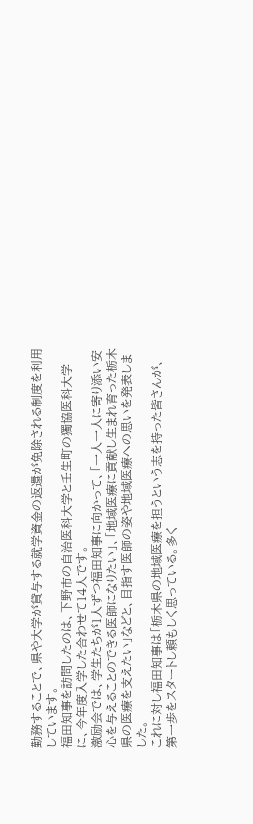勤務することで、県や大学が貸与する就学資金の返還が免除される制度を利用しています。
福田知事を訪問したのは、下野市の自治医科大学と壬生町の獨協医科大学に、今年度入学した合わせて14人です。
激励会では、学生たちが1人ずつ福田知事に向かって、「一人一人に寄り添い安心を与えることのできる医師になりたい」、「地域医療に貢献し生まれ育った栃木県の医療を支えたい」などと、目指す医師の姿や地域医療への思いを発表しました。
これに対し福田知事は「栃木県の地域医療を担うという志を持った皆さんが、第一歩をスタートし頼もしく思っている。多く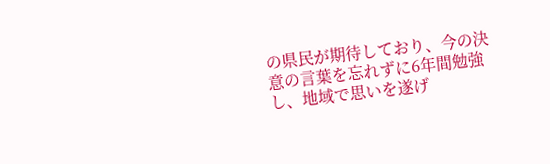の県民が期待しており、今の決意の言葉を忘れずに6年間勉強し、地域で思いを遂げ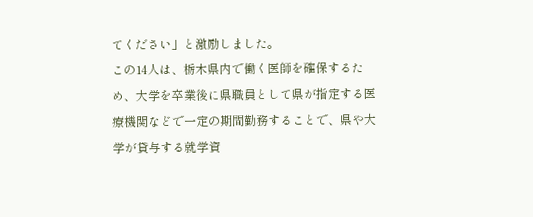てください」と激励しました。
この14人は、栃木県内で働く医師を確保するため、大学を卒業後に県職員として県が指定する医療機関などで一定の期間勤務することで、県や大学が貸与する就学資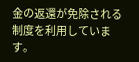金の返還が免除される制度を利用しています。